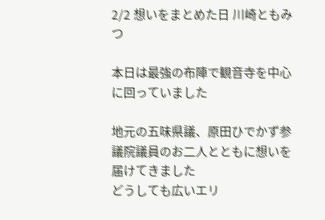2/2 想いをまとめた日 川崎ともみつ

本日は最強の布陣で観音寺を中心に回っていました

地元の五味県議、原田ひでかず参議院議員のお二人とともに想いを届けてきました
どうしても広いエリ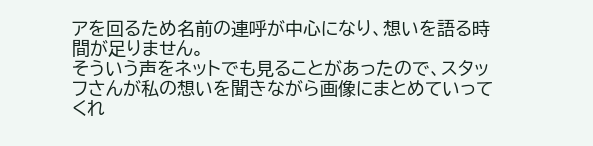アを回るため名前の連呼が中心になり、想いを語る時間が足りません。
そういう声をネットでも見ることがあったので、スタッフさんが私の想いを聞きながら画像にまとめていってくれ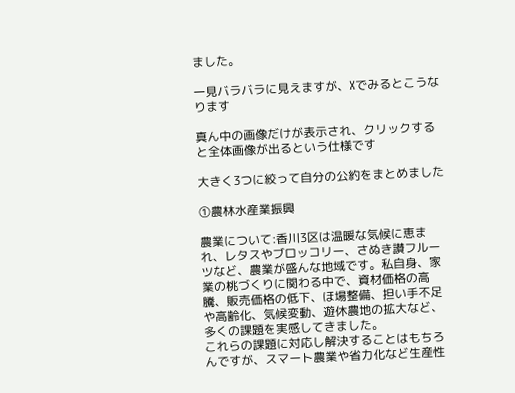ました。

一見バラバラに見えますが、Xでみるとこうなります

真ん中の画像だけが表示され、クリックすると全体画像が出るという仕様です

大きく3つに絞って自分の公約をまとめました

①農林水産業振興

農業について:香川3区は温暖な気候に恵まれ、レタスやブロッコリー、さぬき讃フルーツなど、農業が盛んな地域です。私自身、家業の桃づくりに関わる中で、資材価格の高騰、販売価格の低下、ほ場整備、担い手不足や高齢化、気候変動、遊休農地の拡大など、多くの課題を実感してきました。
これらの課題に対応し解決することはもちろんですが、スマート農業や省力化など生産性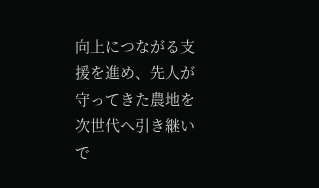向上につながる支援を進め、先人が守ってきた農地を次世代へ引き継いで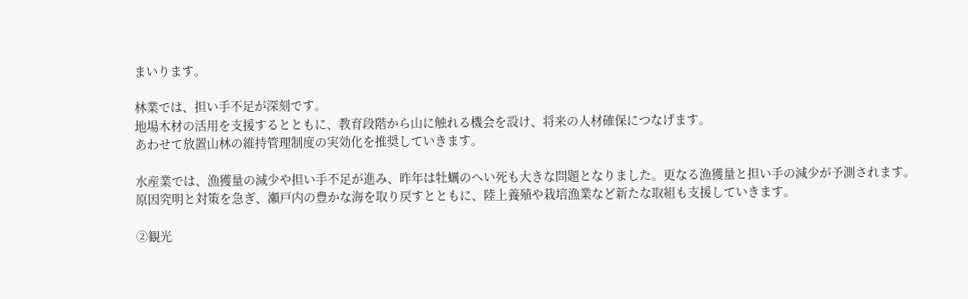まいります。

林業では、担い手不足が深刻です。
地場木材の活用を支援するとともに、教育段階から山に触れる機会を設け、将来の人材確保につなげます。
あわせて放置山林の維持管理制度の実効化を推奨していきます。

水産業では、漁獲量の減少や担い手不足が進み、昨年は牡蠣のへい死も大きな問題となりました。更なる漁獲量と担い手の減少が予測されます。
原因究明と対策を急ぎ、瀬戸内の豊かな海を取り戻すとともに、陸上養殖や栽培漁業など新たな取組も支援していきます。

②観光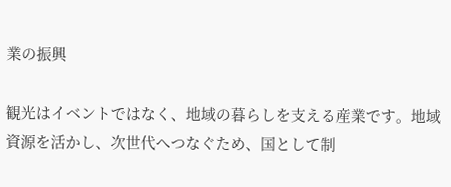業の振興

観光はイベントではなく、地域の暮らしを支える産業です。地域資源を活かし、次世代へつなぐため、国として制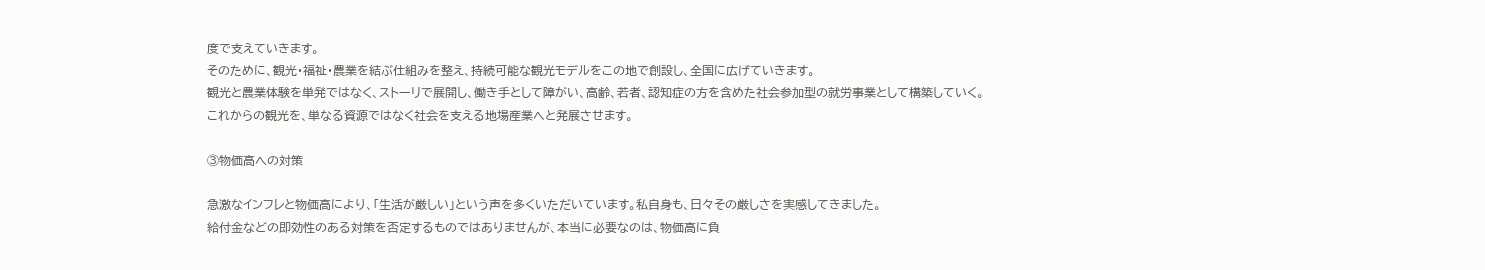度で支えていきます。
そのために、観光・福祉・農業を結ぶ仕組みを整え、持続可能な観光モデルをこの地で創設し、全国に広げていきます。
観光と農業体験を単発ではなく、ストーリで展開し、働き手として障がい、高齢、若者、認知症の方を含めた社会参加型の就労事業として構築していく。
これからの観光を、単なる資源ではなく社会を支える地場産業へと発展させます。

③物価高への対策

急激なインフレと物価高により、「生活が厳しい」という声を多くいただいています。私自身も、日々その厳しさを実感してきました。
給付金などの即効性のある対策を否定するものではありませんが、本当に必要なのは、物価高に負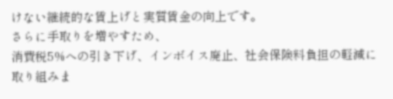けない継続的な賃上げと実質賃金の向上です。
さらに手取りを増やすため、
消費税5%への引き下げ、インボイス廃止、社会保険料負担の軽減に取り組みま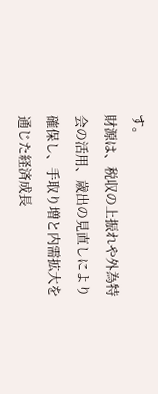す。
財源は、税収の上振れや外為特会の活用、歳出の見直しにより確保し、手取り増と内需拡大を通じた経済成長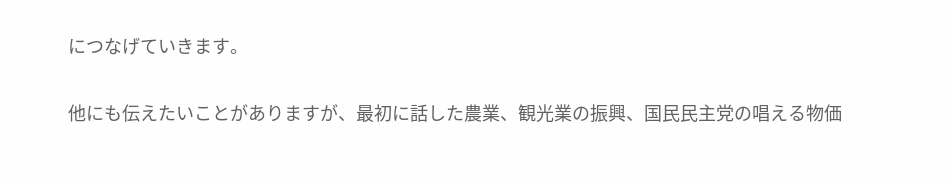につなげていきます。

他にも伝えたいことがありますが、最初に話した農業、観光業の振興、国民民主党の唱える物価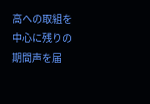高への取組を中心に残りの期間声を届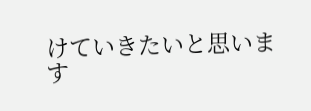けていきたいと思います